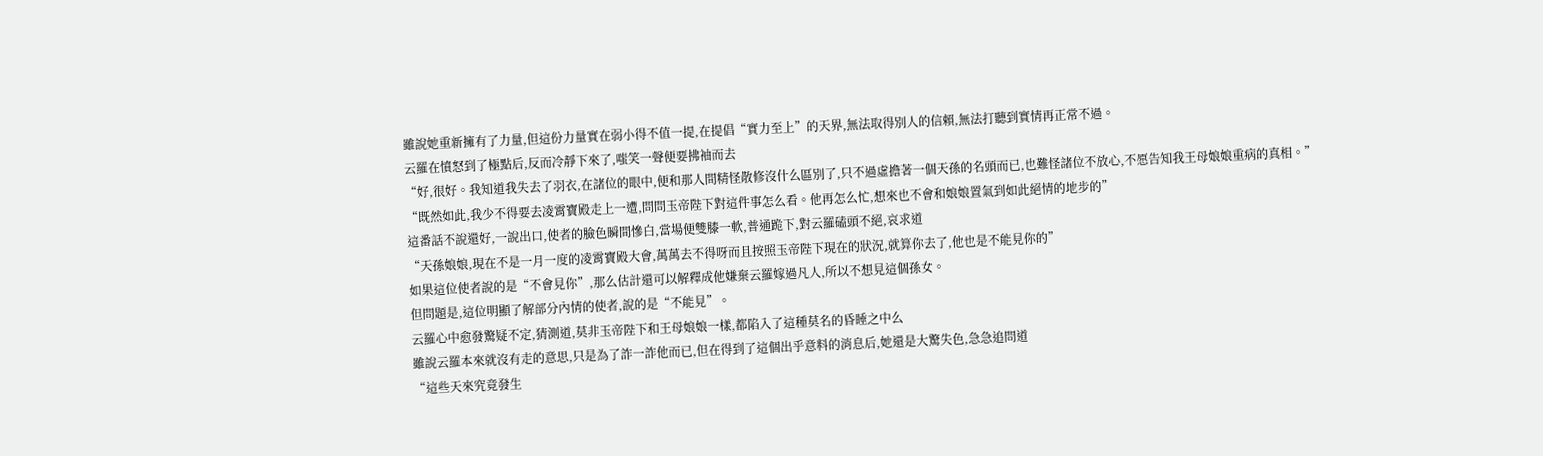雖說她重新擁有了力量,但這份力量實在弱小得不值一提,在提倡“實力至上”的天界,無法取得別人的信賴,無法打聽到實情再正常不過。
云羅在憤怒到了極點后,反而冷靜下來了,嗤笑一聲便要拂袖而去
“好,很好。我知道我失去了羽衣,在諸位的眼中,便和那人間精怪散修沒什么區別了,只不過虛擔著一個天孫的名頭而已,也難怪諸位不放心,不愿告知我王母娘娘重病的真相。”
“既然如此,我少不得要去凌霄寶殿走上一遭,問問玉帝陛下對這件事怎么看。他再怎么忙,想來也不會和娘娘置氣到如此絕情的地步的”
這番話不說還好,一說出口,使者的臉色瞬間慘白,當場便雙膝一軟,普通跪下,對云羅磕頭不絕,哀求道
“天孫娘娘,現在不是一月一度的凌霄寶殿大會,萬萬去不得呀而且按照玉帝陛下現在的狀況,就算你去了,他也是不能見你的”
如果這位使者說的是“不會見你”,那么估計還可以解釋成他嫌棄云羅嫁過凡人,所以不想見這個孫女。
但問題是,這位明顯了解部分內情的使者,說的是“不能見”。
云羅心中愈發驚疑不定,猜測道,莫非玉帝陛下和王母娘娘一樣,都陷入了這種莫名的昏睡之中么
雖說云羅本來就沒有走的意思,只是為了詐一詐他而已,但在得到了這個出乎意料的消息后,她還是大驚失色,急急追問道
“這些天來究竟發生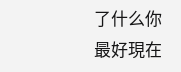了什么你最好現在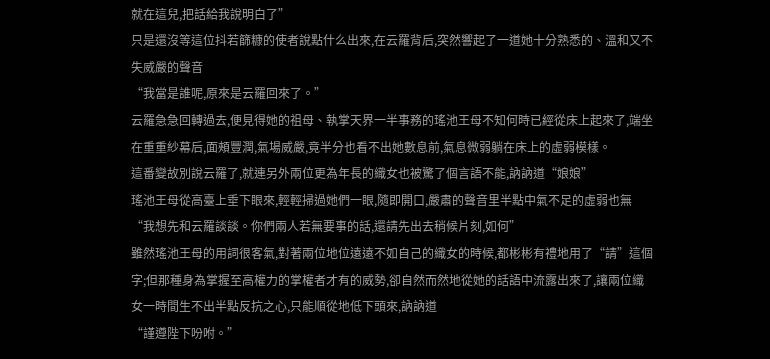就在這兒,把話給我說明白了”
只是還沒等這位抖若篩糠的使者說點什么出來,在云羅背后,突然響起了一道她十分熟悉的、溫和又不失威嚴的聲音
“我當是誰呢,原來是云羅回來了。”
云羅急急回轉過去,便見得她的祖母、執掌天界一半事務的瑤池王母不知何時已經從床上起來了,端坐在重重紗幕后,面頰豐潤,氣場威嚴,竟半分也看不出她數息前,氣息微弱躺在床上的虛弱模樣。
這番變故別說云羅了,就連另外兩位更為年長的織女也被驚了個言語不能,訥訥道“娘娘”
瑤池王母從高臺上垂下眼來,輕輕掃過她們一眼,隨即開口,嚴肅的聲音里半點中氣不足的虛弱也無
“我想先和云羅談談。你們兩人若無要事的話,還請先出去稍候片刻,如何”
雖然瑤池王母的用詞很客氣,對著兩位地位遠遠不如自己的織女的時候,都彬彬有禮地用了“請”這個字;但那種身為掌握至高權力的掌權者才有的威勢,卻自然而然地從她的話語中流露出來了,讓兩位織女一時間生不出半點反抗之心,只能順從地低下頭來,訥訥道
“謹遵陛下吩咐。”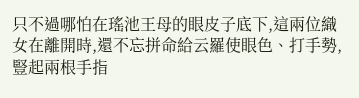只不過哪怕在瑤池王母的眼皮子底下,這兩位織女在離開時,還不忘拼命給云羅使眼色、打手勢,豎起兩根手指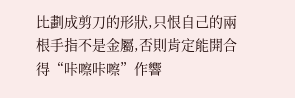比劃成剪刀的形狀,只恨自己的兩根手指不是金屬,否則肯定能開合得“咔嚓咔嚓”作響